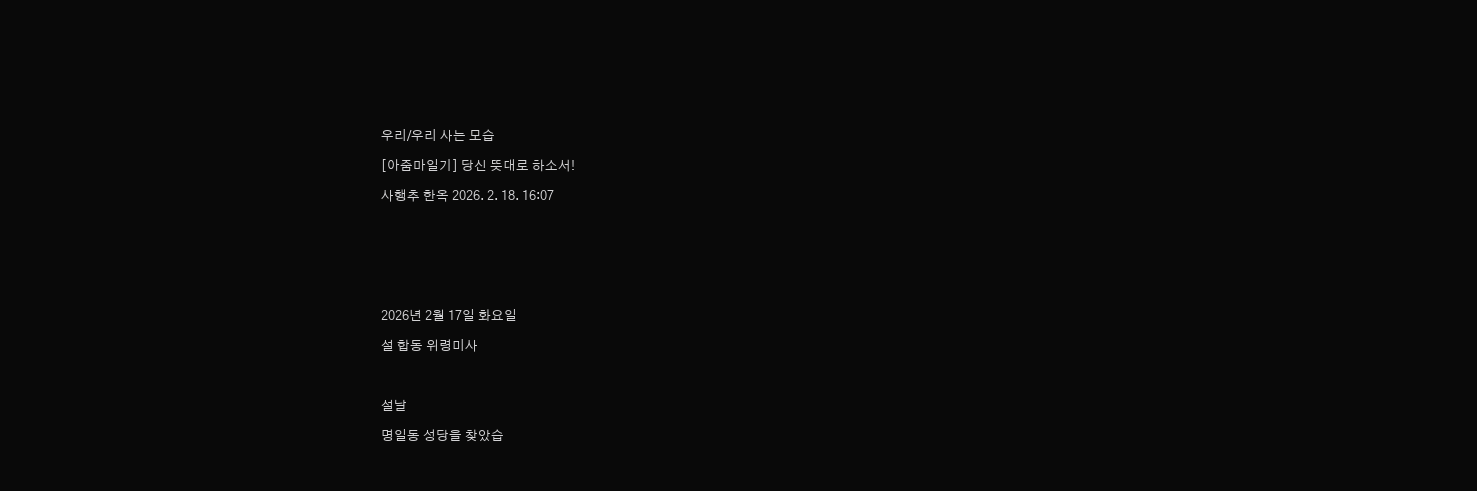우리/우리 사는 모습

[아줌마일기] 당신 뜻대로 하소서!

사행추 한옥 2026. 2. 18. 16:07







2026년 2월 17일 화요일

설 합동 위령미사



설날

명일동 성당을 찾았습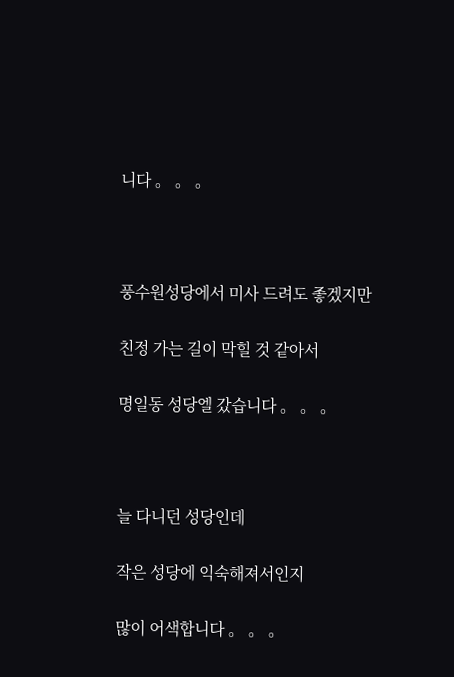니다 。 。 。



풍수원성당에서 미사 드려도 좋겠지만

친정 가는 길이 막힐 것 같아서

명일동 성당엘 갔습니다 。 。 。



늘 다니던 성당인데

작은 성당에 익숙해져서인지

많이 어색합니다 。 。 。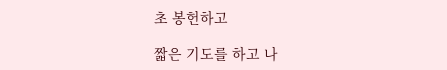초 봉헌하고

짧은 기도를 하고 나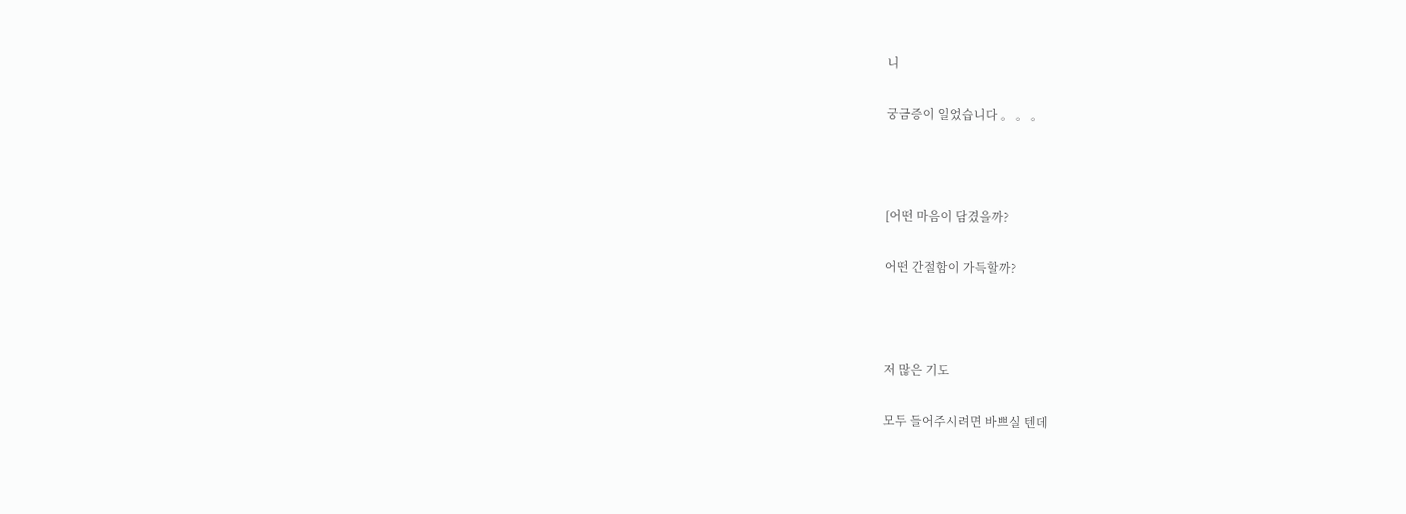니

궁금증이 일었습니다 。 。 。



[어떤 마음이 담겼을까?

어떤 간절함이 가득할까?



저 많은 기도

모두 들어주시려면 바쁘실 텐데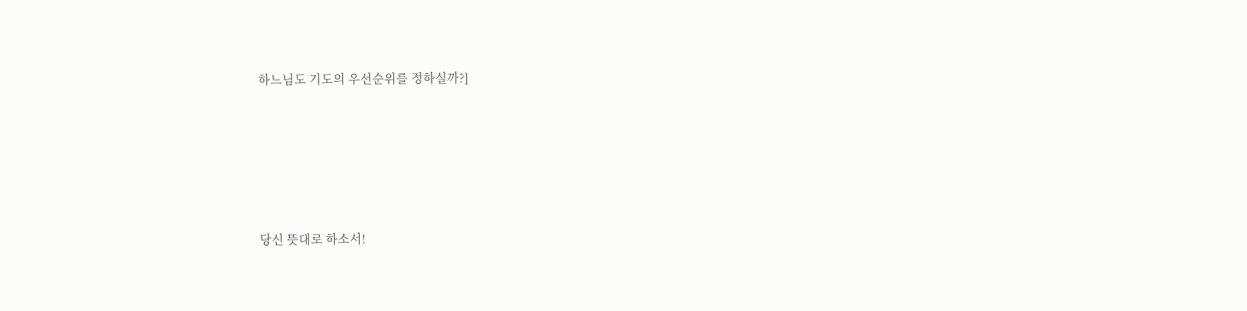하느님도 기도의 우선순위를 정하실까?]





당신 뜻대로 하소서!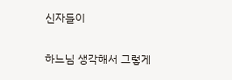신자들이

하느님 생각해서 그렇게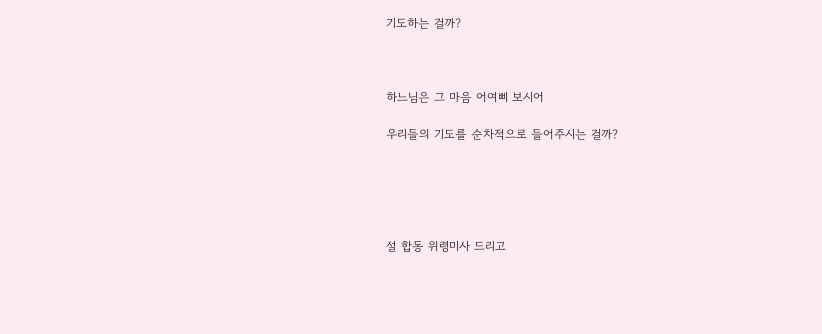기도하는 걸까?



하느님은 그 마음 어여삐 보시어

우리들의 기도를 순차적으로 들어주시는 걸까?





설 합동 위령미사 드리고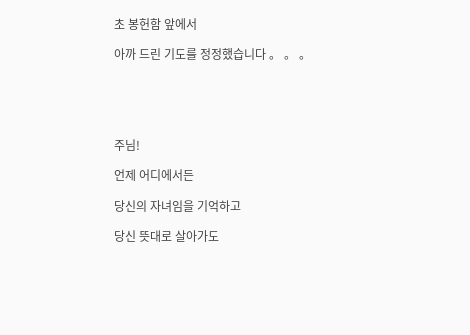초 봉헌함 앞에서

아까 드린 기도를 정정했습니다 。 。 。





주님!

언제 어디에서든

당신의 자녀임을 기억하고

당신 뜻대로 살아가도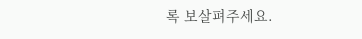록 보살펴주세요.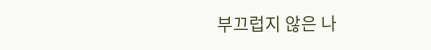부끄럽지 않은 나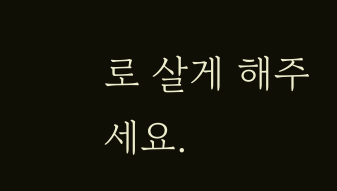로 살게 해주세요.